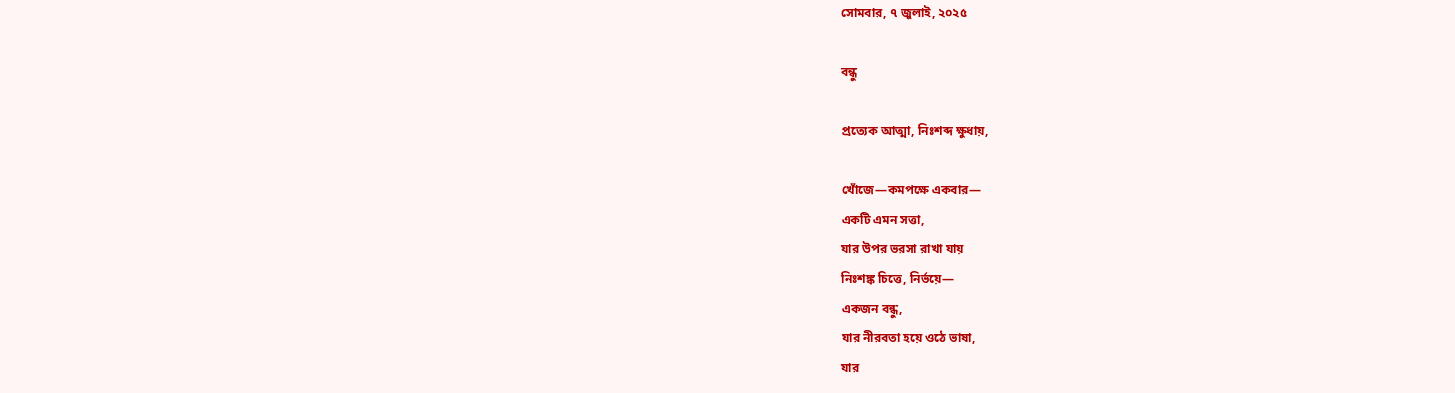সোমবার, ৭ জুলাই, ২০২৫

বন্ধু

প্রত্যেক আত্মা, নিঃশব্দ ক্ষুধায়,

খোঁজে—কমপক্ষে একবার—
একটি এমন সত্তা,
যার উপর ভরসা রাখা যায়
নিঃশঙ্ক চিত্তে, নির্ভয়ে—
একজন বন্ধু,
যার নীরবতা হয়ে ওঠে ভাষা,
যার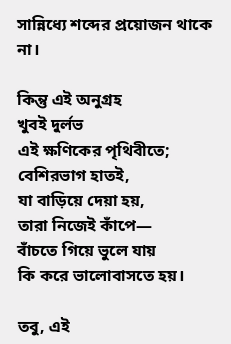সান্নিধ্যে শব্দের প্রয়োজন থাকে না।

কিন্তু এই অনুগ্রহ
খুবই দুর্লভ
এই ক্ষণিকের পৃথিবীতে;
বেশিরভাগ হাতই,
যা বাড়িয়ে দেয়া হয়,
তারা নিজেই কাঁপে—
বাঁচতে গিয়ে ভুলে যায়
কি করে ভালোবাসতে হয়।

তবু, এই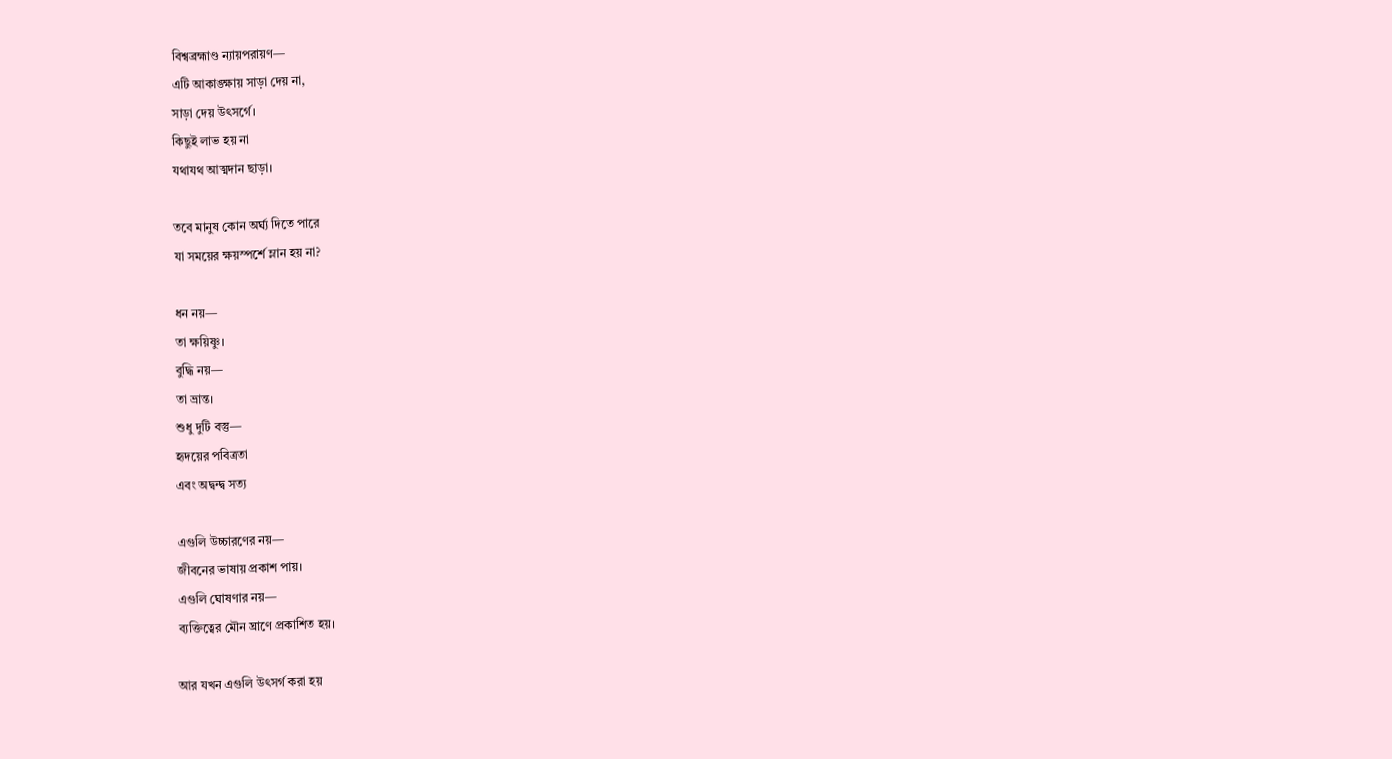বিশ্বব্রহ্মাণ্ড ন্যায়পরায়ণ—
এটি আকাঙ্ক্ষায় সাড়া দেয় না,
সাড়া দেয় উৎসর্গে।
কিছুই লাভ হয় না
যথাযথ আত্মদান ছাড়া।

তবে মানুষ কোন অর্ঘ্য দিতে পারে
যা সময়ের ক্ষয়স্পর্শে ম্লান হয় না?

ধন নয়—
তা ক্ষয়িষ্ণু।
বুদ্ধি নয়—
তা ভ্রান্ত।
শুধু দুটি বস্তু—
হৃদয়ের পবিত্রতা
এবং অদ্বন্দ্ব সত্য

এগুলি উচ্চারণের নয়—
জীবনের ভাষায় প্রকাশ পায়।
এগুলি ঘোষণার নয়—
ব্যক্তিত্বের মৌন ঘ্রাণে প্রকাশিত হয়।

আর যখন এগুলি উৎসর্গ করা হয়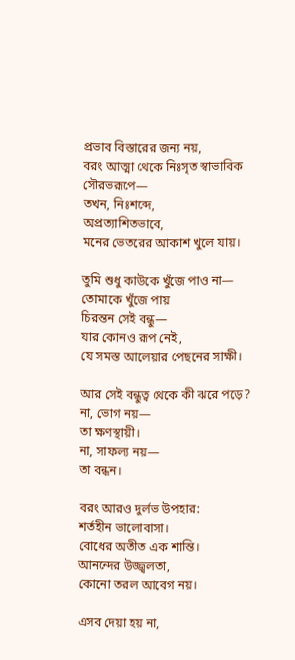প্রভাব বিস্তারের জন্য নয়,
বরং আত্মা থেকে নিঃসৃত স্বাভাবিক সৌরভরূপে—
তখন, নিঃশব্দে,
অপ্রত্যাশিতভাবে,
মনের ভেতরের আকাশ খুলে যায়।

তুমি শুধু কাউকে খুঁজে পাও না—
তোমাকে খুঁজে পায়
চিরন্তন সেই বন্ধু—
যার কোনও রূপ নেই,
যে সমস্ত আলেয়ার পেছনের সাক্ষী।

আর সেই বন্ধুত্ব থেকে কী ঝরে পড়ে?
না, ভোগ নয়—
তা ক্ষণস্থায়ী।
না, সাফল্য নয়—
তা বন্ধন।

বরং আরও দুর্লভ উপহার:
শর্তহীন ভালোবাসা।
বোধের অতীত এক শান্তি।
আনন্দের উজ্জ্বলতা,
কোনো তরল আবেগ নয়।

এসব দেয়া হয় না,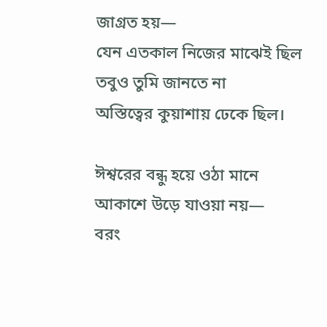জাগ্রত হয়—
যেন এতকাল নিজের মাঝেই ছিল
তবুও তুমি জানতে না
অস্তিত্বের কুয়াশায় ঢেকে ছিল।

ঈশ্বরের বন্ধু হয়ে ওঠা মানে
আকাশে উড়ে যাওয়া নয়—
বরং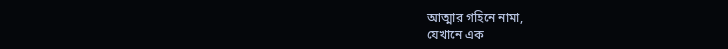আত্মার গহিনে নামা,
যেখানে এক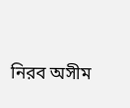নিরব অসীম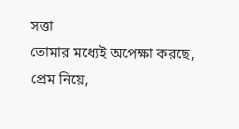সত্তা
তোমার মধ্যেই অপেক্ষা করছে,
প্রেম নিয়ে,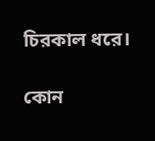চিরকাল ধরে।

কোন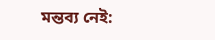মন্তব্য নেই: